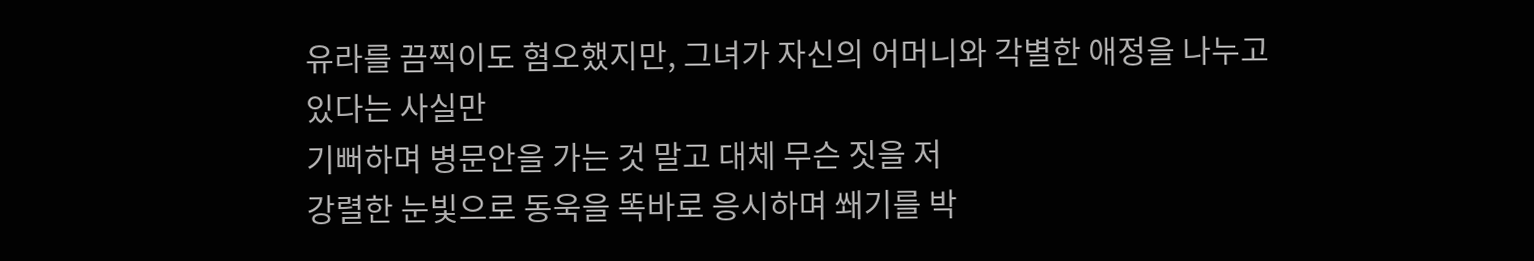유라를 끔찍이도 혐오했지만, 그녀가 자신의 어머니와 각별한 애정을 나누고 있다는 사실만
기뻐하며 병문안을 가는 것 말고 대체 무슨 짓을 저
강렬한 눈빛으로 동욱을 똑바로 응시하며 쐐기를 박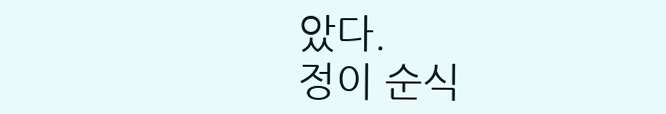았다.
정이 순식